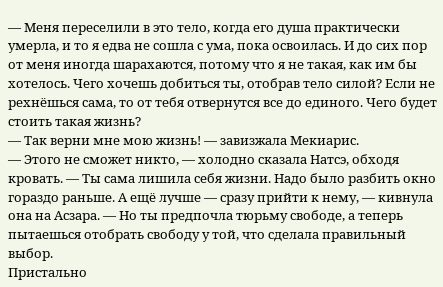— Меня переселили в это тело, когда его душа практически умерла, и то я едва не сошла с ума, пока освоилась. И до сих пор от меня иногда шарахаются, потому что я не такая, как им бы хотелось. Чего хочешь добиться ты, отобрав тело силой? Если не рехнёшься сама, то от тебя отвернутся все до единого. Чего будет стоить такая жизнь?
— Так верни мне мою жизнь! — завизжала Мекиарис.
— Этого не сможет никто, — холодно сказала Натсэ, обходя кровать. — Ты сама лишила себя жизни. Надо было разбить окно гораздо раньше. А ещё лучше — сразу прийти к нему, — кивнула она на Асзара. — Но ты предпочла тюрьму свободе, а теперь пытаешься отобрать свободу у той, что сделала правильный выбор.
Пристально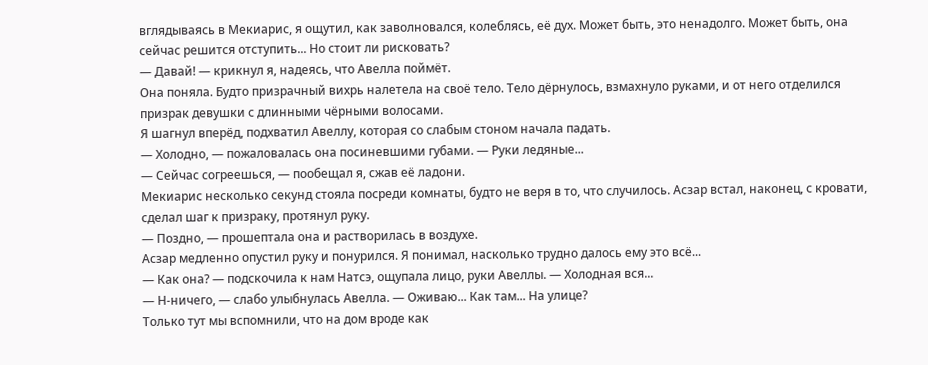вглядываясь в Мекиарис, я ощутил, как заволновался, колеблясь, её дух. Может быть, это ненадолго. Может быть, она сейчас решится отступить... Но стоит ли рисковать?
— Давай! — крикнул я, надеясь, что Авелла поймёт.
Она поняла. Будто призрачный вихрь налетела на своё тело. Тело дёрнулось, взмахнуло руками, и от него отделился призрак девушки с длинными чёрными волосами.
Я шагнул вперёд, подхватил Авеллу, которая со слабым стоном начала падать.
— Холодно, — пожаловалась она посиневшими губами. — Руки ледяные...
— Сейчас согреешься, — пообещал я, сжав её ладони.
Мекиарис несколько секунд стояла посреди комнаты, будто не веря в то, что случилось. Асзар встал, наконец, с кровати, сделал шаг к призраку, протянул руку.
— Поздно, — прошептала она и растворилась в воздухе.
Асзар медленно опустил руку и понурился. Я понимал, насколько трудно далось ему это всё...
— Как она? — подскочила к нам Натсэ, ощупала лицо, руки Авеллы. — Холодная вся...
— Н-ничего, — слабо улыбнулась Авелла. — Оживаю... Как там... На улице?
Только тут мы вспомнили, что на дом вроде как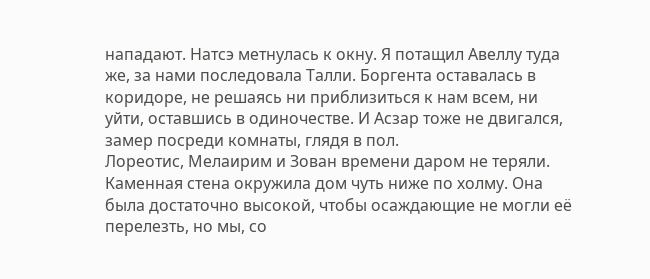нападают. Натсэ метнулась к окну. Я потащил Авеллу туда же, за нами последовала Талли. Боргента оставалась в коридоре, не решаясь ни приблизиться к нам всем, ни уйти, оставшись в одиночестве. И Асзар тоже не двигался, замер посреди комнаты, глядя в пол.
Лореотис, Мелаирим и Зован времени даром не теряли. Каменная стена окружила дом чуть ниже по холму. Она была достаточно высокой, чтобы осаждающие не могли её перелезть, но мы, со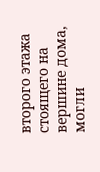второго этажа стоящего на вершине дома, могли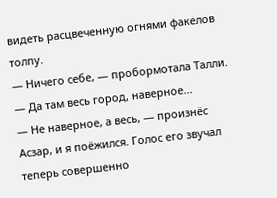видеть расцвеченную огнями факелов толпу.
— Ничего себе, — пробормотала Талли. — Да там весь город, наверное...
— Не наверное, а весь, — произнёс Асзар, и я поёжился. Голос его звучал теперь совершенно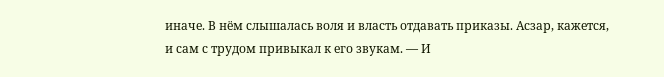иначе. В нём слышалась воля и власть отдавать приказы. Асзар, кажется, и сам с трудом привыкал к его звукам. — И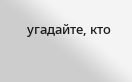угадайте, кто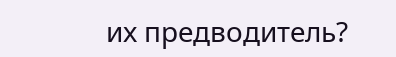их предводитель?